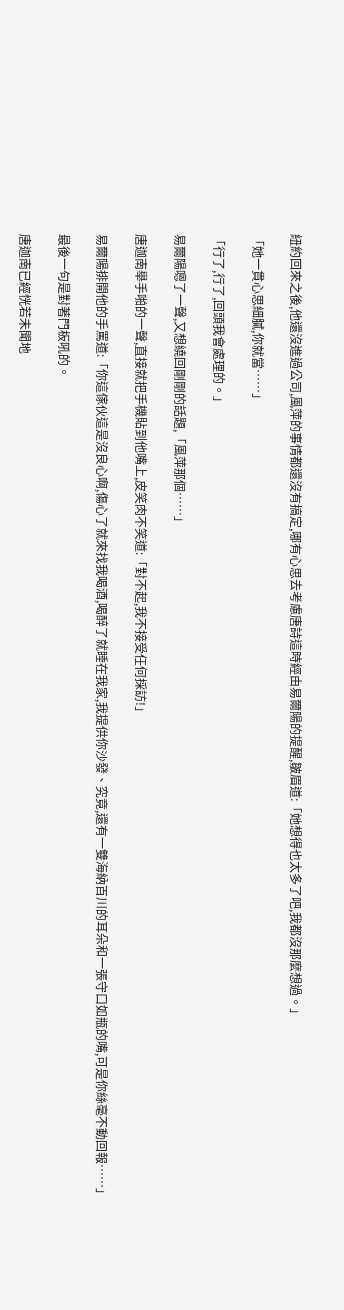紐約回來之後,他還沒進過公司,風萍的事情都還沒有搞定,哪有心思去考慮唐詩這時經由易爾陽的提醒,皺眉道:「她想得也太多了吧,我都沒那麼想過。」

「她一貫心思細膩,你就當……」

「行了,行了,回頭我會處理的。」

易爾陽嗯了一聲,又想繞回剛剛的話題,「風萍那個……」

唐迦南舉手啪的一聲,直接就把手機貼到他嘴上,皮笑肉不笑道:「對不起,我不接受任何採訪!」

易爾陽排開他的手罵道:「你這傢伙這是沒良心啊,傷心了就來找我喝酒,喝醉了就睡在我家,我提供你沙發、究竟,還有一雙海納百川的耳朵和一張守口如瓶的嘴,可是你絲毫不動回報……」

最後一句是對著門板吼的。

唐迦南已經恍若未聞地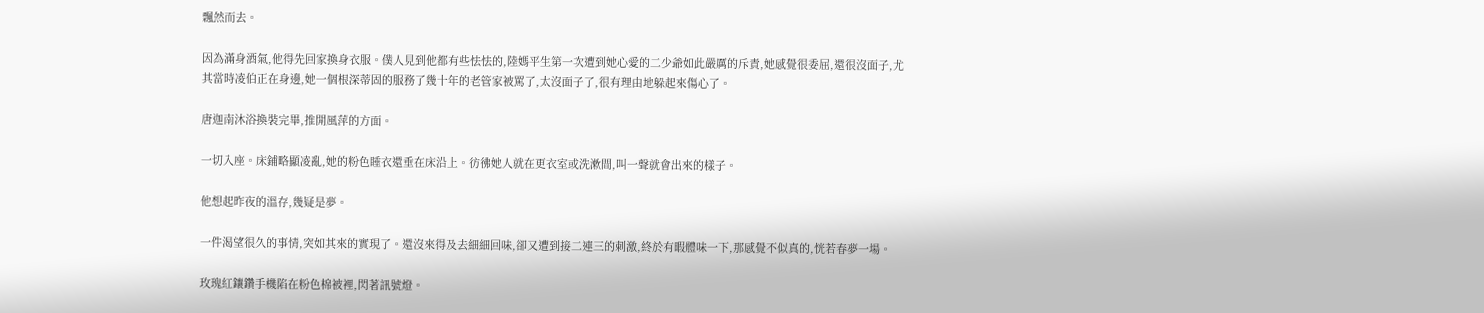飄然而去。

因為滿身酒氣,他得先回家換身衣服。僕人見到他都有些怯怯的,陸媽平生第一次遭到她心愛的二少爺如此嚴厲的斥責,她感覺很委屈,還很沒面子,尤其當時凌伯正在身邊,她一個根深蒂固的服務了幾十年的老管家被罵了,太沒面子了,很有理由地躲起來傷心了。

唐迦南沐浴換裝完畢,推開風萍的方面。

一切入座。床鋪略顯凌亂,她的粉色睡衣還垂在床沿上。彷彿她人就在更衣室或洗漱間,叫一聲就會出來的樣子。

他想起昨夜的溫存,幾疑是夢。

一件渴望很久的事情,突如其來的實現了。還沒來得及去細細回味,卻又遭到接二連三的刺激,終於有暇體味一下,那感覺不似真的,恍若春夢一場。

玫瑰紅鑲鑽手機陷在粉色棉被裡,閃著訊號燈。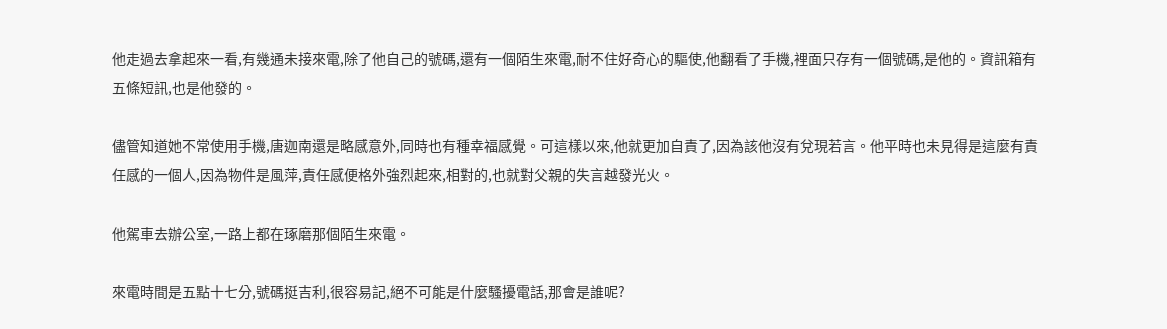他走過去拿起來一看,有幾通未接來電,除了他自己的號碼,還有一個陌生來電,耐不住好奇心的驅使,他翻看了手機,裡面只存有一個號碼,是他的。資訊箱有五條短訊,也是他發的。

儘管知道她不常使用手機,唐迦南還是略感意外,同時也有種幸福感覺。可這樣以來,他就更加自責了,因為該他沒有兌現若言。他平時也未見得是這麼有責任感的一個人,因為物件是風萍,責任感便格外強烈起來,相對的,也就對父親的失言越發光火。

他駕車去辦公室,一路上都在琢磨那個陌生來電。

來電時間是五點十七分,號碼挺吉利,很容易記,絕不可能是什麼騷擾電話,那會是誰呢?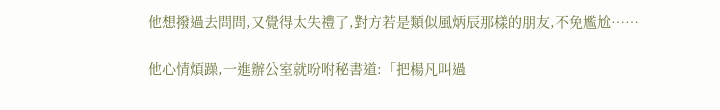他想撥過去問問,又覺得太失禮了,對方若是類似風炳辰那樣的朋友,不免尷尬……

他心情煩躁,一進辦公室就吩咐秘書道:「把楊凡叫過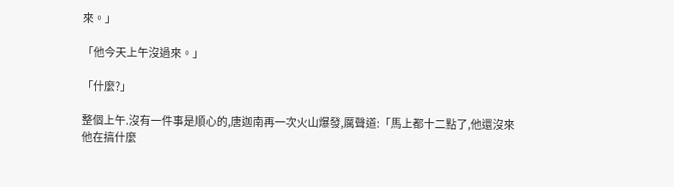來。」

「他今天上午沒過來。」

「什麼?」

整個上午.沒有一件事是順心的,唐迦南再一次火山爆發,厲聲道:「馬上都十二點了,他還沒來他在搞什麼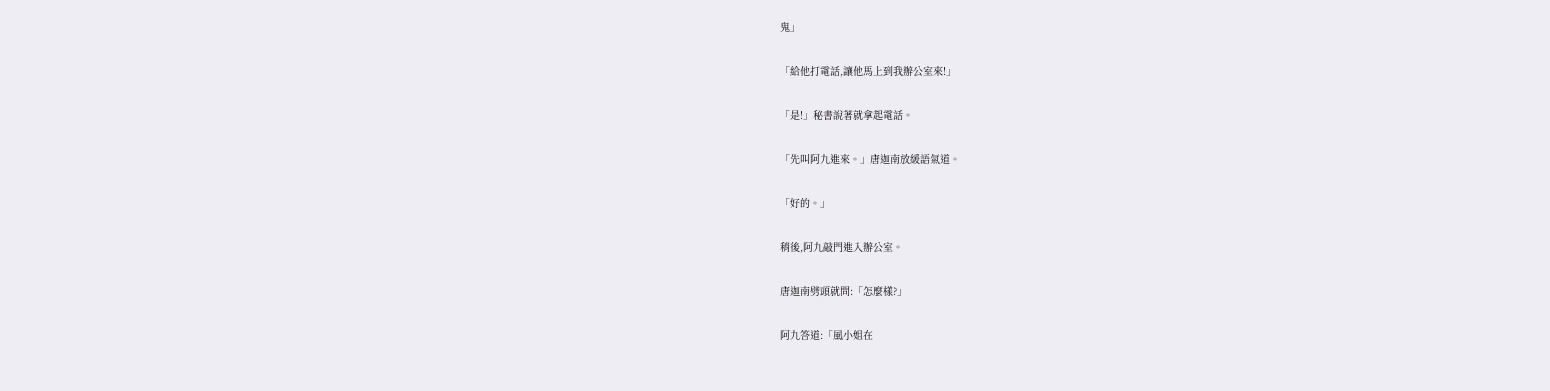鬼」

「給他打電話,讓他馬上到我辦公室來!」

「是!」秘書說著就拿起電話。

「先叫阿九進來。」唐迦南放緩語氣道。

「好的。」

稍後,阿九敲門進入辦公室。

唐迦南劈頭就問:「怎麼樣?」

阿九答道:「風小姐在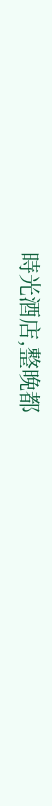時光酒店,整晚都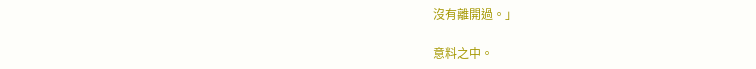沒有離開過。」

意料之中。